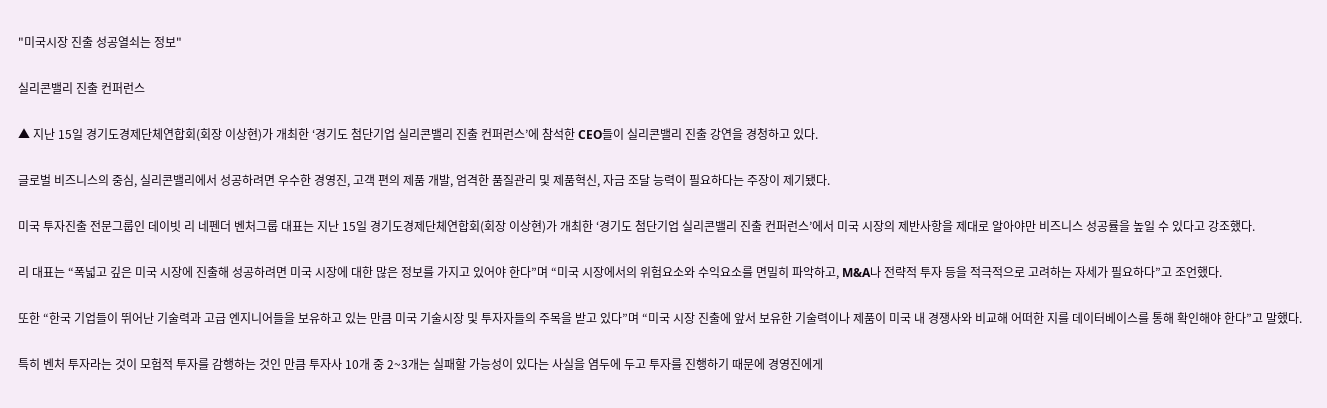"미국시장 진출 성공열쇠는 정보"

실리콘밸리 진출 컨퍼런스

▲ 지난 15일 경기도경제단체연합회(회장 이상현)가 개최한 ‘경기도 첨단기업 실리콘밸리 진출 컨퍼런스’에 참석한 CEO들이 실리콘밸리 진출 강연을 경청하고 있다.

글로벌 비즈니스의 중심, 실리콘밸리에서 성공하려면 우수한 경영진, 고객 편의 제품 개발, 엄격한 품질관리 및 제품혁신, 자금 조달 능력이 필요하다는 주장이 제기됐다.

미국 투자진출 전문그룹인 데이빗 리 네펜더 벤처그룹 대표는 지난 15일 경기도경제단체연합회(회장 이상현)가 개최한 ‘경기도 첨단기업 실리콘밸리 진출 컨퍼런스’에서 미국 시장의 제반사항을 제대로 알아야만 비즈니스 성공률을 높일 수 있다고 강조했다.

리 대표는 “폭넓고 깊은 미국 시장에 진출해 성공하려면 미국 시장에 대한 많은 정보를 가지고 있어야 한다”며 “미국 시장에서의 위험요소와 수익요소를 면밀히 파악하고, M&A나 전략적 투자 등을 적극적으로 고려하는 자세가 필요하다”고 조언했다.

또한 “한국 기업들이 뛰어난 기술력과 고급 엔지니어들을 보유하고 있는 만큼 미국 기술시장 및 투자자들의 주목을 받고 있다”며 “미국 시장 진출에 앞서 보유한 기술력이나 제품이 미국 내 경쟁사와 비교해 어떠한 지를 데이터베이스를 통해 확인해야 한다”고 말했다.

특히 벤처 투자라는 것이 모험적 투자를 감행하는 것인 만큼 투자사 10개 중 2~3개는 실패할 가능성이 있다는 사실을 염두에 두고 투자를 진행하기 때문에 경영진에게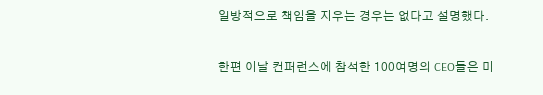일방적으로 책임을 지우는 경우는 없다고 설명했다.

한편 이날 컨퍼런스에 참석한 100여명의 CEO들은 미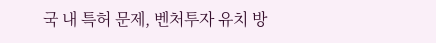국 내 특허 문제, 벤처투자 유치 방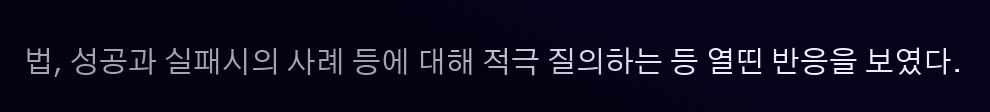법, 성공과 실패시의 사례 등에 대해 적극 질의하는 등 열띤 반응을 보였다.